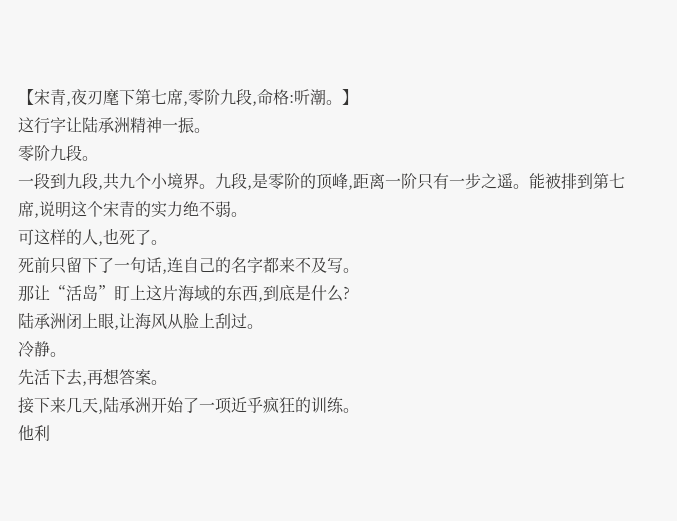【宋青,夜刃麾下第七席,零阶九段,命格:听潮。】
这行字让陆承洲精神一振。
零阶九段。
一段到九段,共九个小境界。九段,是零阶的顶峰,距离一阶只有一步之遥。能被排到第七席,说明这个宋青的实力绝不弱。
可这样的人,也死了。
死前只留下了一句话,连自己的名字都来不及写。
那让“活岛”盯上这片海域的东西,到底是什么?
陆承洲闭上眼,让海风从脸上刮过。
冷静。
先活下去,再想答案。
接下来几天,陆承洲开始了一项近乎疯狂的训练。
他利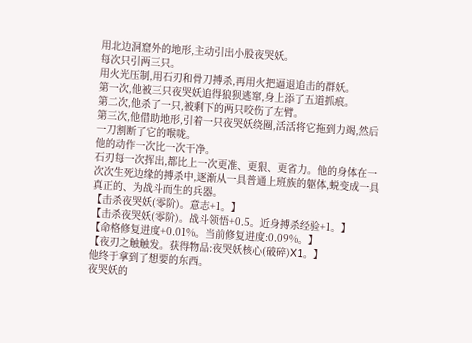用北边洞窟外的地形,主动引出小股夜哭妖。
每次只引两三只。
用火光压制,用石刃和骨刀搏杀,再用火把逼退追击的群妖。
第一次,他被三只夜哭妖追得狼狈逃窜,身上添了五道抓痕。
第二次,他杀了一只,被剩下的两只咬伤了左臂。
第三次,他借助地形,引着一只夜哭妖绕圈,活活将它拖到力竭,然后一刀割断了它的喉咙。
他的动作一次比一次干净。
石刃每一次挥出,都比上一次更准、更狠、更省力。他的身体在一次次生死边缘的搏杀中,逐渐从一具普通上班族的躯体,蜕变成一具真正的、为战斗而生的兵器。
【击杀夜哭妖(零阶)。意志+1。】
【击杀夜哭妖(零阶)。战斗领悟+0.5。近身搏杀经验+1。】
【命格修复进度+0.01%。当前修复进度:0.09%。】
【夜刃之触触发。获得物品:夜哭妖核心(破碎)X1。】
他终于拿到了想要的东西。
夜哭妖的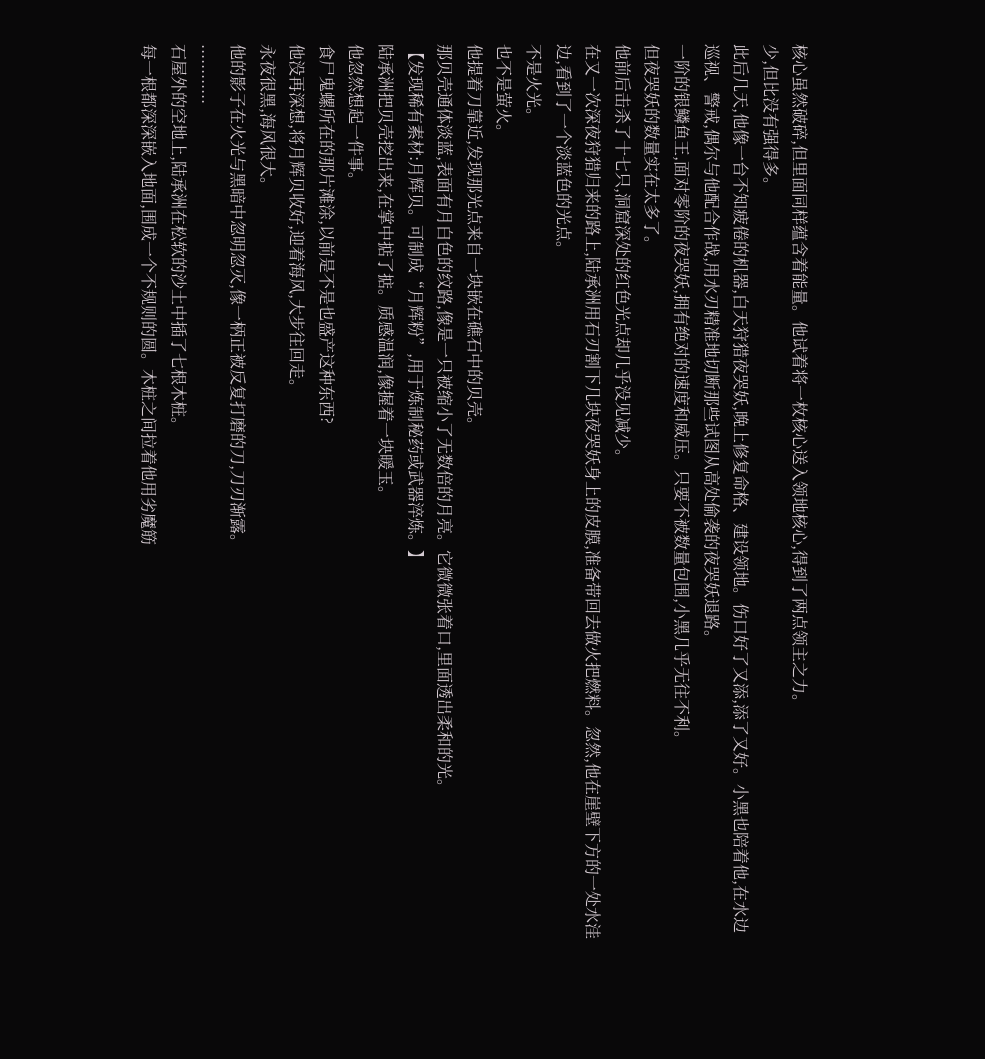核心虽然破碎,但里面同样蕴含着能量。他试着将一枚核心送入领地核心,得到了两点领主之力。
少,但比没有强得多。
此后几天,他像一台不知疲倦的机器,白天狩猎夜哭妖,晚上修复命格、建设领地。伤口好了又添,添了又好。小黑也陪着他,在水边巡视、警戒,偶尔与他配合作战,用水刃精准地切断那些试图从高处偷袭的夜哭妖退路。
一阶的银鳞鱼王,面对零阶的夜哭妖,拥有绝对的速度和威压。只要不被数量包围,小黑几乎无往不利。
但夜哭妖的数量实在太多了。
他前后击杀了十七只,洞窟深处的红色光点却几乎没见减少。
在又一次深夜狩猎归来的路上,陆承洲用石刃割下几块夜哭妖身上的皮膜,准备带回去做火把燃料。忽然,他在崖壁下方的一处水洼边,看到了一个淡蓝色的光点。
不是火光。
也不是萤火。
他提着刀靠近,发现那光点来自一块嵌在礁石中的贝壳。
那贝壳通体淡蓝,表面有月白色的纹路,像是一只被缩小了无数倍的月亮。它微微张着口,里面透出柔和的光。
【发现稀有素材:月辉贝。可制成“月辉粉”,用于炼制秘药或武器淬炼。】
陆承洲把贝壳挖出来,在掌中掂了掂。质感温润,像握着一块暖玉。
他忽然想起一件事。
食尸鬼螺所在的那片滩涂,以前是不是也盛产这种东西?
他没再深想,将月辉贝收好,迎着海风,大步往回走。
永夜很黑,海风很大。
他的影子在火光与黑暗中忽明忽灭,像一柄正被反复打磨的刀,刀刃渐露。
............
石屋外的空地上,陆承洲在松软的沙土中插了七根木桩。
每一根都深深嵌入地面,围成一个不规则的圆。木桩之间拉着他用劣魔筋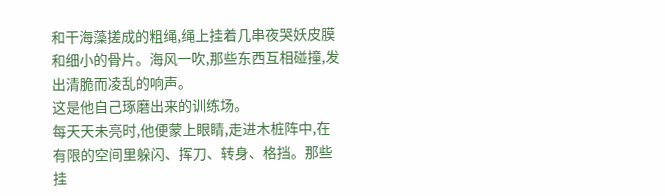和干海藻搓成的粗绳,绳上挂着几串夜哭妖皮膜和细小的骨片。海风一吹,那些东西互相碰撞,发出清脆而凌乱的响声。
这是他自己琢磨出来的训练场。
每天天未亮时,他便蒙上眼睛,走进木桩阵中,在有限的空间里躲闪、挥刀、转身、格挡。那些挂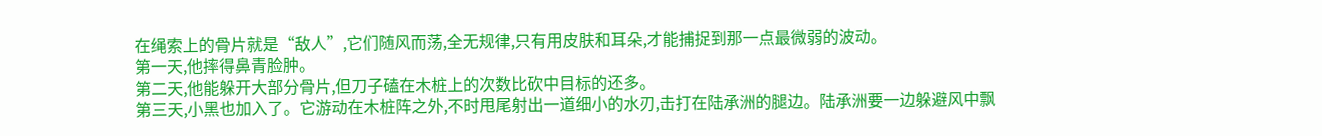在绳索上的骨片就是“敌人”,它们随风而荡,全无规律,只有用皮肤和耳朵,才能捕捉到那一点最微弱的波动。
第一天,他摔得鼻青脸肿。
第二天,他能躲开大部分骨片,但刀子磕在木桩上的次数比砍中目标的还多。
第三天,小黑也加入了。它游动在木桩阵之外,不时甩尾射出一道细小的水刃,击打在陆承洲的腿边。陆承洲要一边躲避风中飘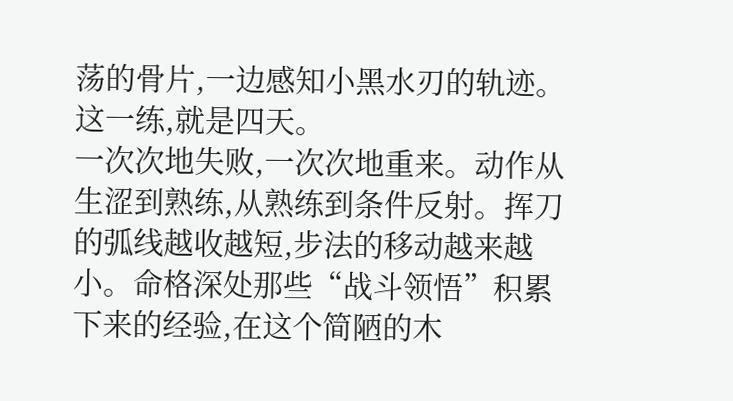荡的骨片,一边感知小黑水刃的轨迹。
这一练,就是四天。
一次次地失败,一次次地重来。动作从生涩到熟练,从熟练到条件反射。挥刀的弧线越收越短,步法的移动越来越小。命格深处那些“战斗领悟”积累下来的经验,在这个简陋的木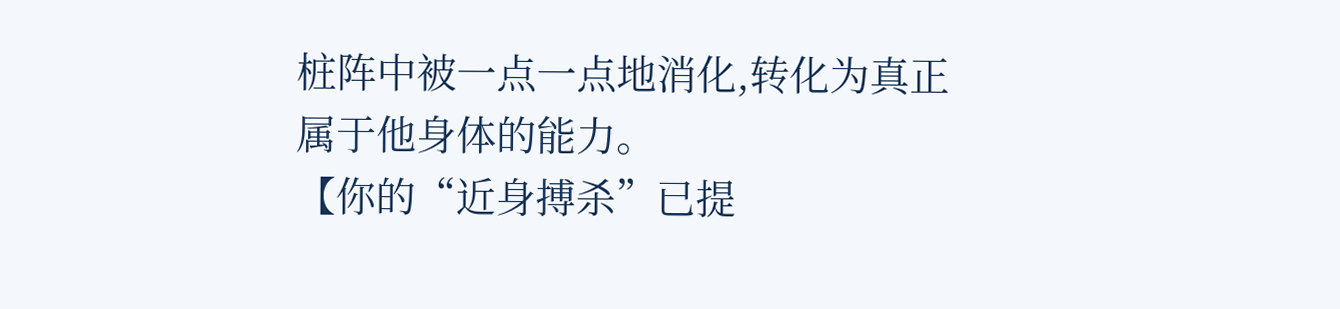桩阵中被一点一点地消化,转化为真正属于他身体的能力。
【你的“近身搏杀”已提